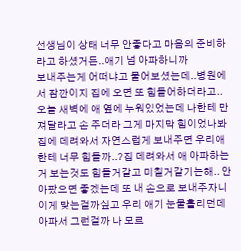선생님이 상태 너무 안좋다고 마음의 준비하라고 하셨거든..애기 넘 아파하니까
보내주는게 어떠냐고 물어보셨는데..병원에서 잠깐이지 집에 오면 또 힘들어하더라고..오늘 새벽에 애 옆에 누워있었는데 나한테 만져달라고 손 주더라 그게 마지막 힘이었나봐 집에 데려와서 자연스럽게 보내주면 우리애한테 너무 힘들까..?집 데려와서 애 아파하는거 보는것도 힘들거같고 미칠거같기는해.. 안아팠으면 좋겠는데 또 내 손으로 보내주자니 이게 맞는걸까싶고 우리 애기 눈물흘리던데 아파서 그런걸까 나 모르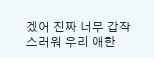겠어 진짜 너무 갑작스러워 우리 애한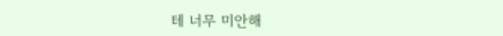테 너무 미안해